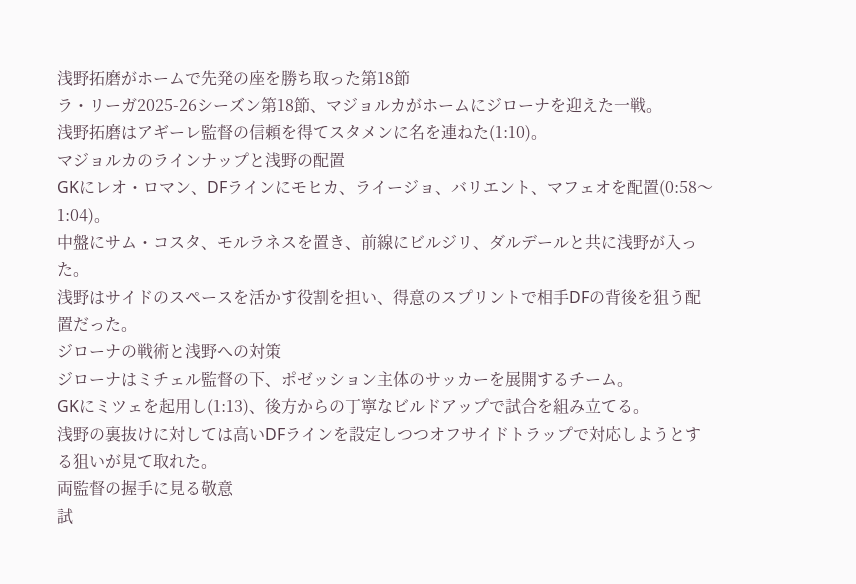浅野拓磨がホームで先発の座を勝ち取った第18節
ラ・リーガ2025-26シーズン第18節、マジョルカがホームにジローナを迎えた一戦。
浅野拓磨はアギーレ監督の信頼を得てスタメンに名を連ねた(1:10)。
マジョルカのラインナップと浅野の配置
GKにレオ・ロマン、DFラインにモヒカ、ライージョ、バリエント、マフェオを配置(0:58〜1:04)。
中盤にサム・コスタ、モルラネスを置き、前線にビルジリ、ダルデールと共に浅野が入った。
浅野はサイドのスペースを活かす役割を担い、得意のスプリントで相手DFの背後を狙う配置だった。
ジローナの戦術と浅野への対策
ジローナはミチェル監督の下、ポゼッション主体のサッカーを展開するチーム。
GKにミツェを起用し(1:13)、後方からの丁寧なビルドアップで試合を組み立てる。
浅野の裏抜けに対しては高いDFラインを設定しつつオフサイドトラップで対応しようとする狙いが見て取れた。
両監督の握手に見る敬意
試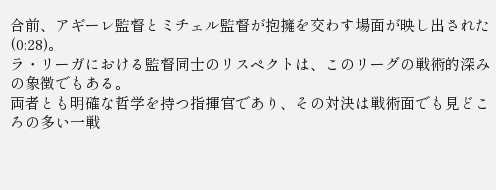合前、アギーレ監督とミチェル監督が抱擁を交わす場面が映し出された(0:28)。
ラ・リーガにおける監督同士のリスペクトは、このリーグの戦術的深みの象徴でもある。
両者とも明確な哲学を持つ指揮官であり、その対決は戦術面でも見どころの多い一戦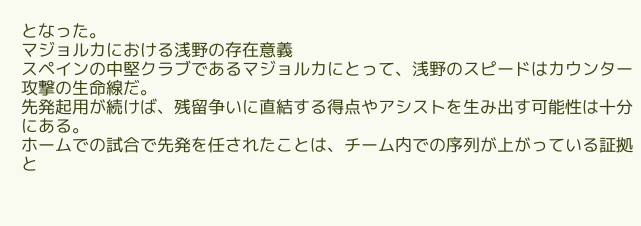となった。
マジョルカにおける浅野の存在意義
スペインの中堅クラブであるマジョルカにとって、浅野のスピードはカウンター攻撃の生命線だ。
先発起用が続けば、残留争いに直結する得点やアシストを生み出す可能性は十分にある。
ホームでの試合で先発を任されたことは、チーム内での序列が上がっている証拠と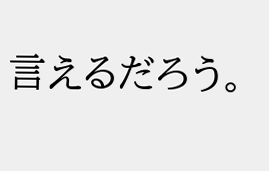言えるだろう。